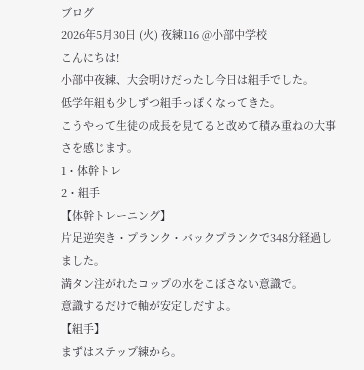ブログ
2026年5月30日 (火) 夜練116 @小部中学校
こんにちは!
小部中夜練、大会明けだったし今日は組手でした。
低学年組も少しずつ組手っぽくなってきた。
こうやって生徒の成長を見てると改めて積み重ねの大事さを感じます。
1・体幹トレ
2・組手
【体幹トレーニング】
片足逆突き・プランク・バックプランクで348分経過しました。
満タン注がれたコップの水をこぼさない意識で。
意識するだけで軸が安定しだすよ。
【組手】
まずはステップ練から。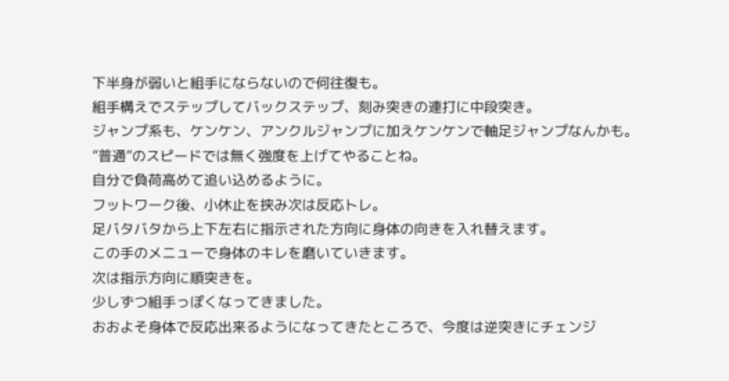下半身が弱いと組手にならないので何往復も。
組手構えでステップしてバックステップ、刻み突きの連打に中段突き。
ジャンプ系も、ケンケン、アンクルジャンプに加えケンケンで軸足ジャンプなんかも。
”普通”のスピードでは無く強度を上げてやることね。
自分で負荷高めて追い込めるように。
フットワーク後、小休止を挟み次は反応トレ。
足バタバタから上下左右に指示された方向に身体の向きを入れ替えます。
この手のメニューで身体のキレを磨いていきます。
次は指示方向に順突きを。
少しずつ組手っぽくなってきました。
おおよそ身体で反応出来るようになってきたところで、今度は逆突きにチェンジ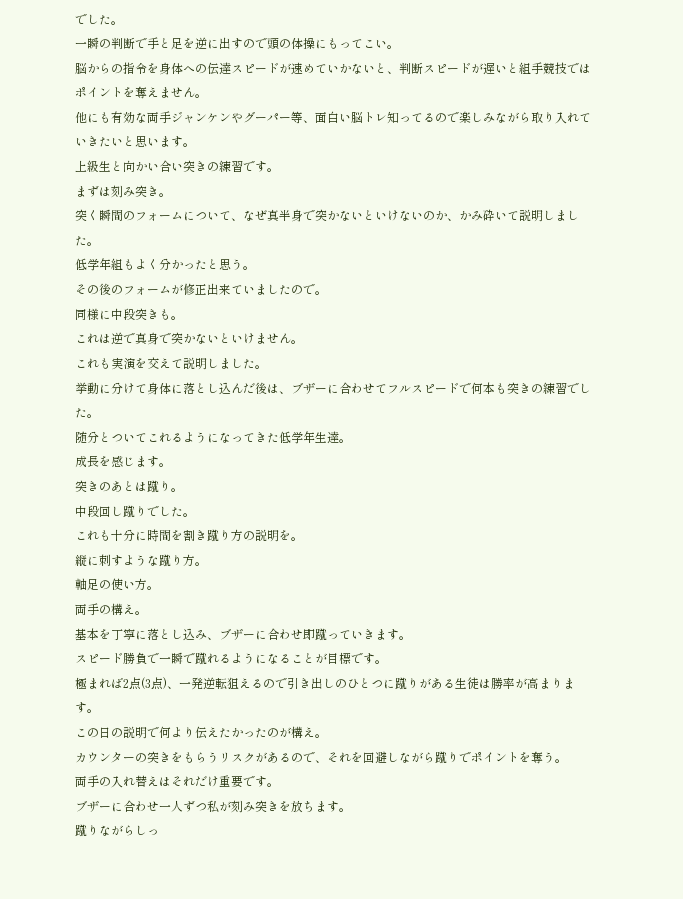でした。
一瞬の判断で手と足を逆に出すので頭の体操にもってこい。
脳からの指令を身体への伝達スピードが速めていかないと、判断スピードが遅いと組手競技ではポイントを奪えません。
他にも有効な両手ジャンケンやグーパー等、面白い脳トレ知ってるので楽しみながら取り入れていきたいと思います。
上級生と向かい合い突きの練習です。
まずは刻み突き。
突く瞬間のフォームについて、なぜ真半身で突かないといけないのか、かみ砕いて説明しました。
低学年組もよく分かったと思う。
その後のフォームが修正出来ていましたので。
同様に中段突きも。
これは逆で真身で突かないといけません。
これも実演を交えて説明しました。
挙動に分けて身体に落とし込んだ後は、ブザーに合わせてフルスピードで何本も突きの練習でした。
随分とついてこれるようになってきた低学年生達。
成長を感じます。
突きのあとは蹴り。
中段回し蹴りでした。
これも十分に時間を割き蹴り方の説明を。
縦に刺すような蹴り方。
軸足の使い方。
両手の構え。
基本を丁寧に落とし込み、ブザーに合わせ即蹴っていきます。
スピード勝負で一瞬で蹴れるようになることが目標です。
極まれば2点(3点)、一発逆転狙えるので引き出しのひとつに蹴りがある生徒は勝率が高まります。
この日の説明で何より伝えたかったのが構え。
カウンターの突きをもらうリスクがあるので、それを回避しながら蹴りでポイントを奪う。
両手の入れ替えはそれだけ重要です。
ブザーに合わせ一人ずつ私が刻み突きを放ちます。
蹴りながらしっ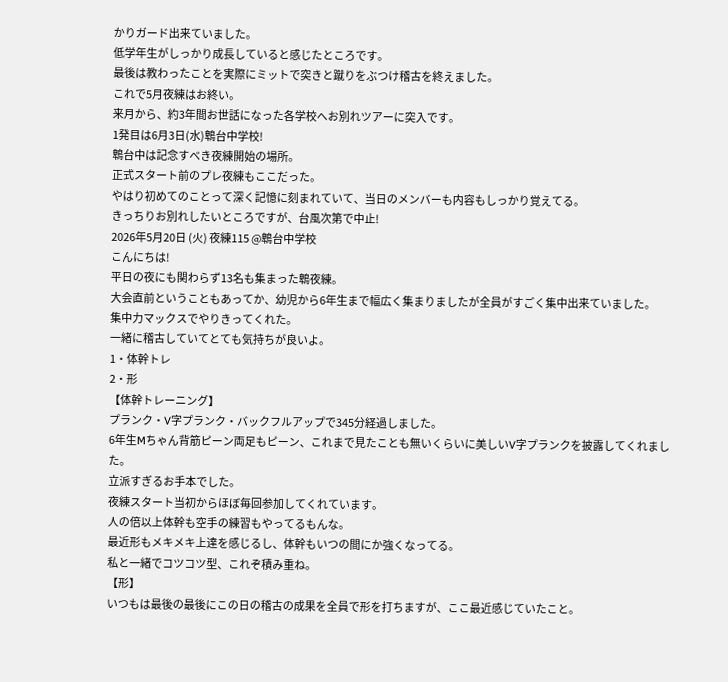かりガード出来ていました。
低学年生がしっかり成長していると感じたところです。
最後は教わったことを実際にミットで突きと蹴りをぶつけ稽古を終えました。
これで5月夜練はお終い。
来月から、約3年間お世話になった各学校へお別れツアーに突入です。
1発目は6月3日(水)鵯台中学校!
鵯台中は記念すべき夜練開始の場所。
正式スタート前のプレ夜練もここだった。
やはり初めてのことって深く記憶に刻まれていて、当日のメンバーも内容もしっかり覚えてる。
きっちりお別れしたいところですが、台風次第で中止!
2026年5月20日 (火) 夜練115 @鵯台中学校
こんにちは!
平日の夜にも関わらず13名も集まった鵯夜練。
大会直前ということもあってか、幼児から6年生まで幅広く集まりましたが全員がすごく集中出来ていました。
集中力マックスでやりきってくれた。
一緒に稽古していてとても気持ちが良いよ。
1・体幹トレ
2・形
【体幹トレーニング】
プランク・V字プランク・バックフルアップで345分経過しました。
6年生Mちゃん背筋ピーン両足もピーン、これまで見たことも無いくらいに美しいV字プランクを披露してくれました。
立派すぎるお手本でした。
夜練スタート当初からほぼ毎回参加してくれています。
人の倍以上体幹も空手の練習もやってるもんな。
最近形もメキメキ上達を感じるし、体幹もいつの間にか強くなってる。
私と一緒でコツコツ型、これぞ積み重ね。
【形】
いつもは最後の最後にこの日の稽古の成果を全員で形を打ちますが、ここ最近感じていたこと。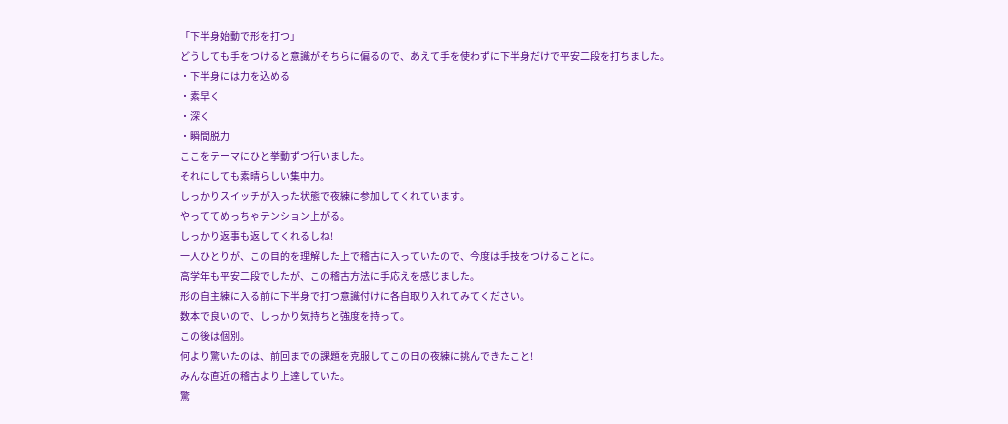「下半身始動で形を打つ」
どうしても手をつけると意識がそちらに偏るので、あえて手を使わずに下半身だけで平安二段を打ちました。
・下半身には力を込める
・素早く
・深く
・瞬間脱力
ここをテーマにひと挙動ずつ行いました。
それにしても素晴らしい集中力。
しっかりスイッチが入った状態で夜練に参加してくれています。
やっててめっちゃテンション上がる。
しっかり返事も返してくれるしね!
一人ひとりが、この目的を理解した上で稽古に入っていたので、今度は手技をつけることに。
高学年も平安二段でしたが、この稽古方法に手応えを感じました。
形の自主練に入る前に下半身で打つ意識付けに各自取り入れてみてください。
数本で良いので、しっかり気持ちと強度を持って。
この後は個別。
何より驚いたのは、前回までの課題を克服してこの日の夜練に挑んできたこと!
みんな直近の稽古より上達していた。
驚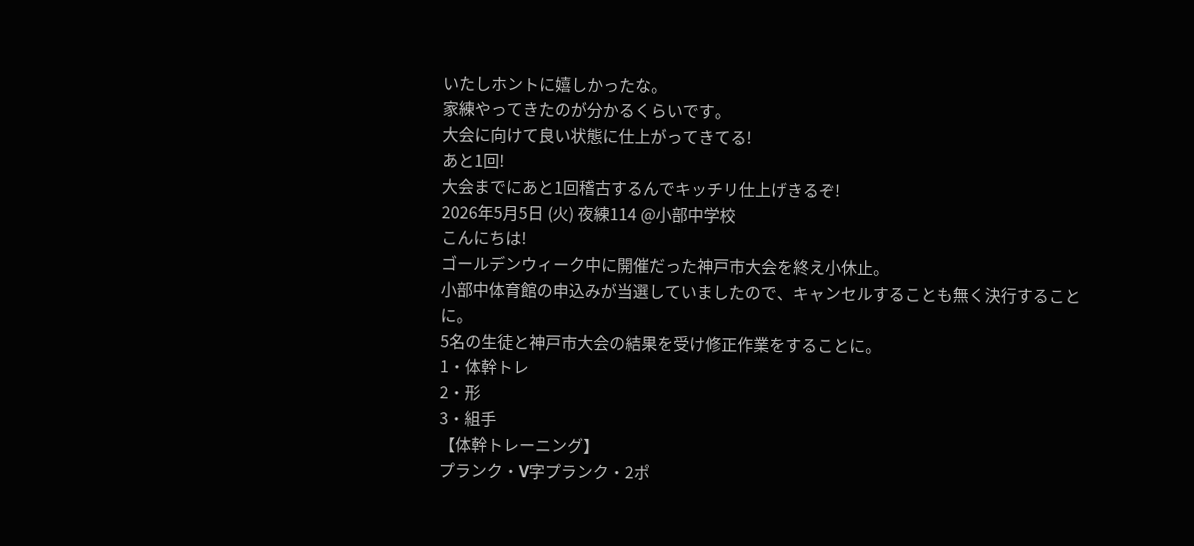いたしホントに嬉しかったな。
家練やってきたのが分かるくらいです。
大会に向けて良い状態に仕上がってきてる!
あと1回!
大会までにあと1回稽古するんでキッチリ仕上げきるぞ!
2026年5月5日 (火) 夜練114 @小部中学校
こんにちは!
ゴールデンウィーク中に開催だった神戸市大会を終え小休止。
小部中体育館の申込みが当選していましたので、キャンセルすることも無く決行することに。
5名の生徒と神戸市大会の結果を受け修正作業をすることに。
1・体幹トレ
2・形
3・組手
【体幹トレーニング】
プランク・V字プランク・2ポ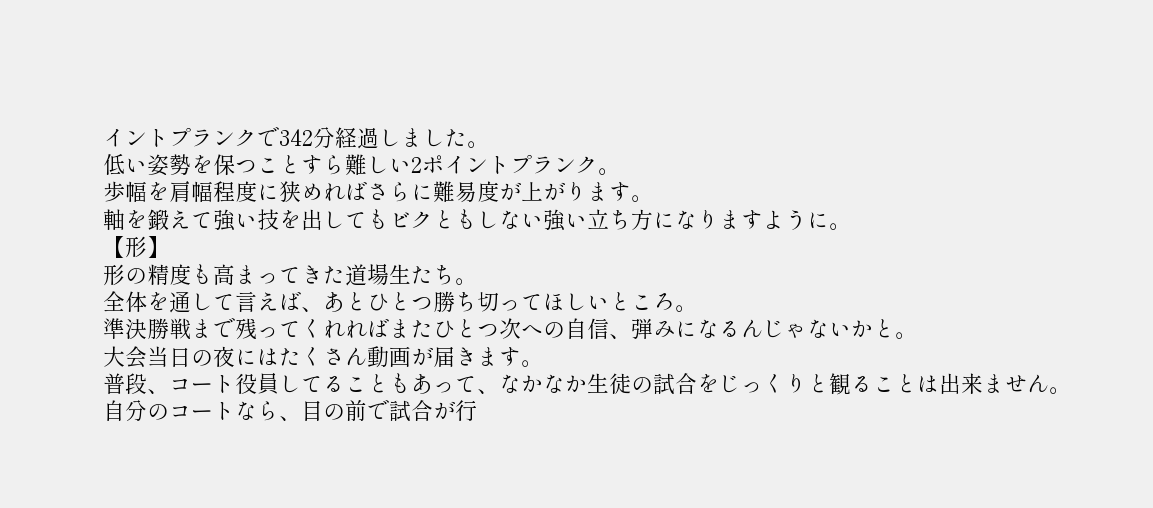イントプランクで342分経過しました。
低い姿勢を保つことすら難しい2ポイントプランク。
歩幅を肩幅程度に狭めればさらに難易度が上がります。
軸を鍛えて強い技を出してもビクともしない強い立ち方になりますように。
【形】
形の精度も高まってきた道場生たち。
全体を通して言えば、あとひとつ勝ち切ってほしいところ。
準決勝戦まで残ってくれればまたひとつ次への自信、弾みになるんじゃないかと。
大会当日の夜にはたくさん動画が届きます。
普段、コート役員してることもあって、なかなか生徒の試合をじっくりと観ることは出来ません。
自分のコートなら、目の前で試合が行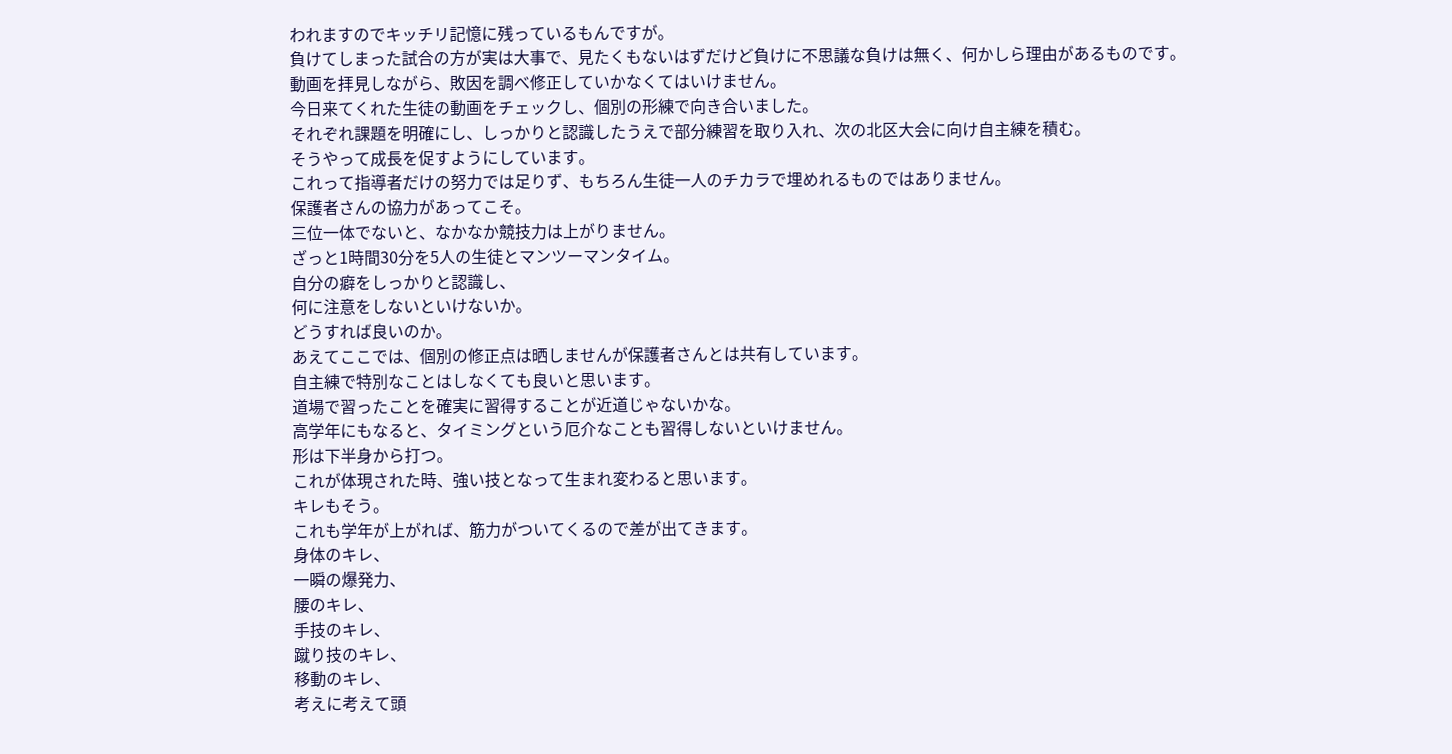われますのでキッチリ記憶に残っているもんですが。
負けてしまった試合の方が実は大事で、見たくもないはずだけど負けに不思議な負けは無く、何かしら理由があるものです。
動画を拝見しながら、敗因を調べ修正していかなくてはいけません。
今日来てくれた生徒の動画をチェックし、個別の形練で向き合いました。
それぞれ課題を明確にし、しっかりと認識したうえで部分練習を取り入れ、次の北区大会に向け自主練を積む。
そうやって成長を促すようにしています。
これって指導者だけの努力では足りず、もちろん生徒一人のチカラで埋めれるものではありません。
保護者さんの協力があってこそ。
三位一体でないと、なかなか競技力は上がりません。
ざっと1時間30分を5人の生徒とマンツーマンタイム。
自分の癖をしっかりと認識し、
何に注意をしないといけないか。
どうすれば良いのか。
あえてここでは、個別の修正点は晒しませんが保護者さんとは共有しています。
自主練で特別なことはしなくても良いと思います。
道場で習ったことを確実に習得することが近道じゃないかな。
高学年にもなると、タイミングという厄介なことも習得しないといけません。
形は下半身から打つ。
これが体現された時、強い技となって生まれ変わると思います。
キレもそう。
これも学年が上がれば、筋力がついてくるので差が出てきます。
身体のキレ、
一瞬の爆発力、
腰のキレ、
手技のキレ、
蹴り技のキレ、
移動のキレ、
考えに考えて頭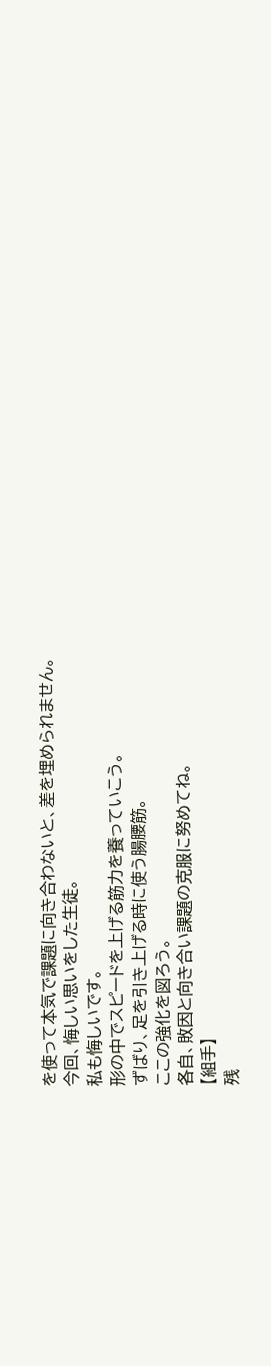を使って本気で課題に向き合わないと、差を埋められません。
今回、悔しい思いをした生徒。
私も悔しいです。
形の中でスピードを上げる筋力を養っていこう。
ずばり、足を引き上げる時に使う腸腰筋。
ここの強化を図ろう。
各自、敗因と向き合い課題の克服に努めてね。
【組手】
残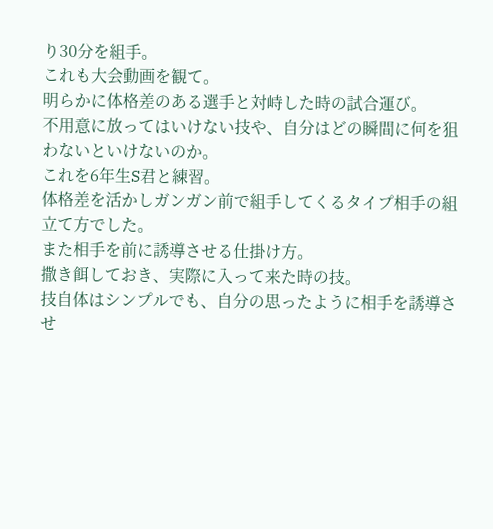り30分を組手。
これも大会動画を観て。
明らかに体格差のある選手と対峙した時の試合運び。
不用意に放ってはいけない技や、自分はどの瞬間に何を狙わないといけないのか。
これを6年生S君と練習。
体格差を活かしガンガン前で組手してくるタイプ相手の組立て方でした。
また相手を前に誘導させる仕掛け方。
撒き餌しておき、実際に入って来た時の技。
技自体はシンプルでも、自分の思ったように相手を誘導させ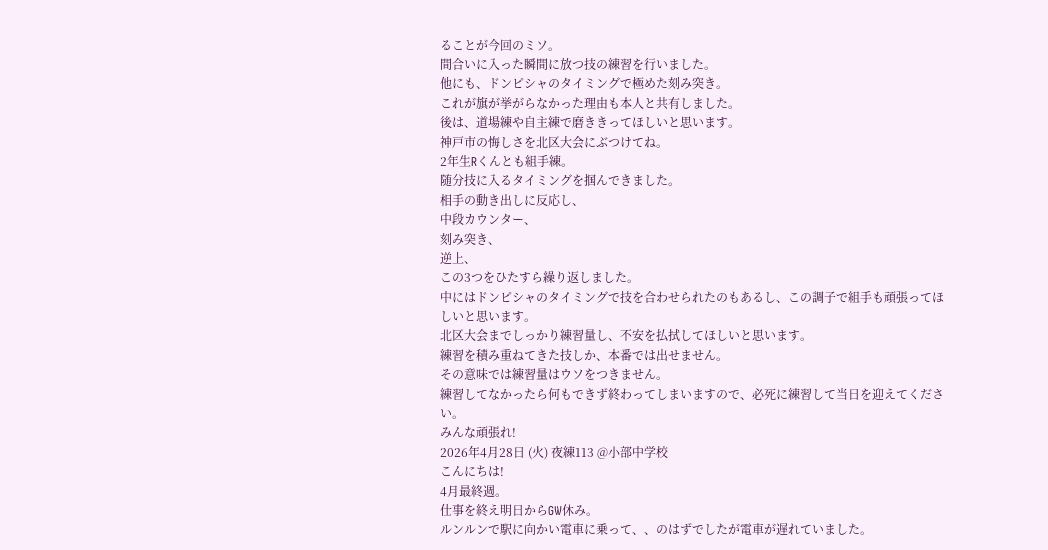ることが今回のミソ。
間合いに入った瞬間に放つ技の練習を行いました。
他にも、ドンピシャのタイミングで極めた刻み突き。
これが旗が挙がらなかった理由も本人と共有しました。
後は、道場練や自主練で磨ききってほしいと思います。
神戸市の悔しさを北区大会にぶつけてね。
2年生Rくんとも組手練。
随分技に入るタイミングを掴んできました。
相手の動き出しに反応し、
中段カウンター、
刻み突き、
逆上、
この3つをひたすら繰り返しました。
中にはドンピシャのタイミングで技を合わせられたのもあるし、この調子で組手も頑張ってほしいと思います。
北区大会までしっかり練習量し、不安を払拭してほしいと思います。
練習を積み重ねてきた技しか、本番では出せません。
その意味では練習量はウソをつきません。
練習してなかったら何もできず終わってしまいますので、必死に練習して当日を迎えてください。
みんな頑張れ!
2026年4月28日 (火) 夜練113 @小部中学校
こんにちは!
4月最終週。
仕事を終え明日からGW休み。
ルンルンで駅に向かい電車に乗って、、のはずでしたが電車が遅れていました。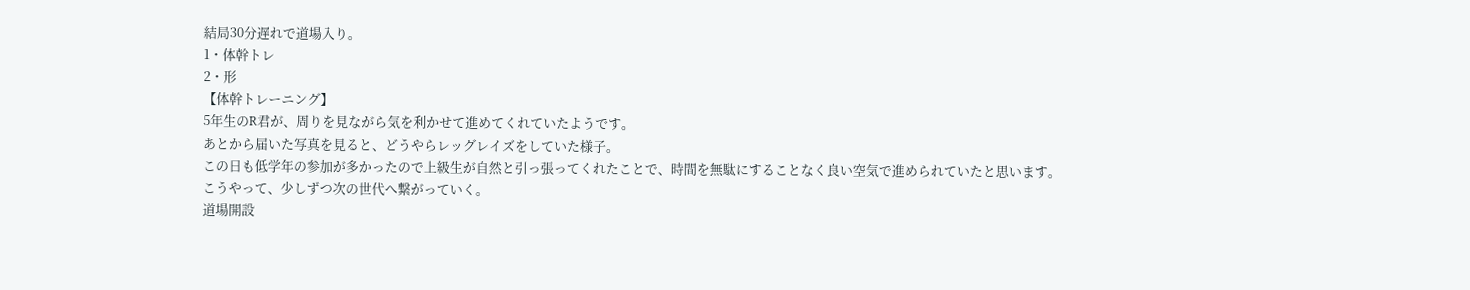結局30分遅れで道場入り。
1・体幹トレ
2・形
【体幹トレーニング】
5年生のR君が、周りを見ながら気を利かせて進めてくれていたようです。
あとから届いた写真を見ると、どうやらレッグレイズをしていた様子。
この日も低学年の参加が多かったので上級生が自然と引っ張ってくれたことで、時間を無駄にすることなく良い空気で進められていたと思います。
こうやって、少しずつ次の世代へ繋がっていく。
道場開設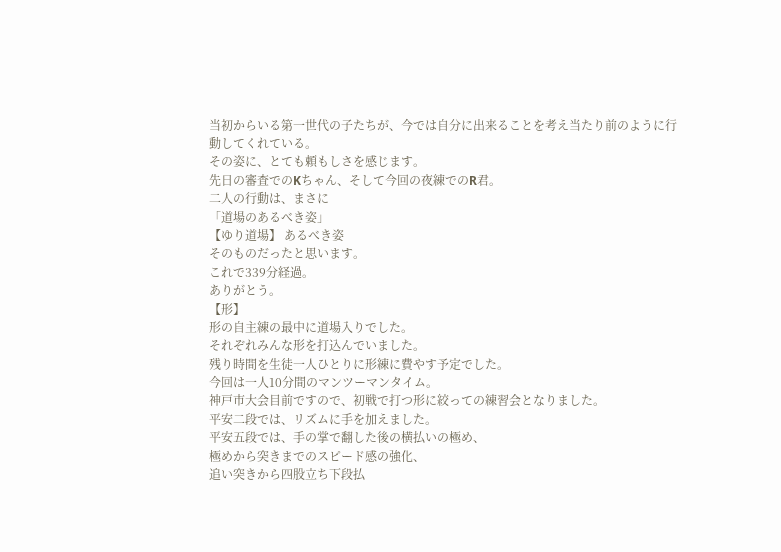当初からいる第一世代の子たちが、今では自分に出来ることを考え当たり前のように行動してくれている。
その姿に、とても頼もしさを感じます。
先日の審査でのKちゃん、そして今回の夜練でのR君。
二人の行動は、まさに
「道場のあるべき姿」
【ゆり道場】 あるべき姿
そのものだったと思います。
これで339分経過。
ありがとう。
【形】
形の自主練の最中に道場入りでした。
それぞれみんな形を打込んでいました。
残り時間を生徒一人ひとりに形練に費やす予定でした。
今回は一人10分間のマンツーマンタイム。
神戸市大会目前ですので、初戦で打つ形に絞っての練習会となりました。
平安二段では、リズムに手を加えました。
平安五段では、手の掌で翻した後の横払いの極め、
極めから突きまでのスピード感の強化、
追い突きから四股立ち下段払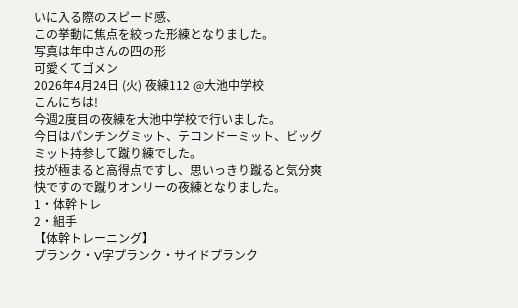いに入る際のスピード感、
この挙動に焦点を絞った形練となりました。
写真は年中さんの四の形
可愛くてゴメン
2026年4月24日 (火) 夜練112 @大池中学校
こんにちは!
今週2度目の夜練を大池中学校で行いました。
今日はパンチングミット、テコンドーミット、ビッグミット持参して蹴り練でした。
技が極まると高得点ですし、思いっきり蹴ると気分爽快ですので蹴りオンリーの夜練となりました。
1・体幹トレ
2・組手
【体幹トレーニング】
プランク・V字プランク・サイドプランク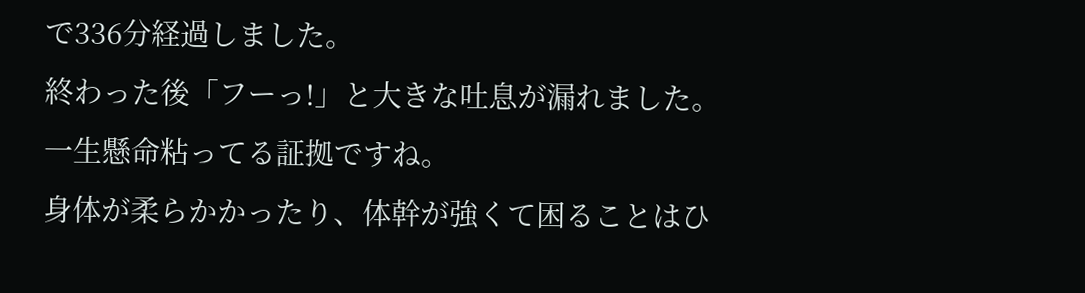で336分経過しました。
終わった後「フーっ!」と大きな吐息が漏れました。
一生懸命粘ってる証拠ですね。
身体が柔らかかったり、体幹が強くて困ることはひ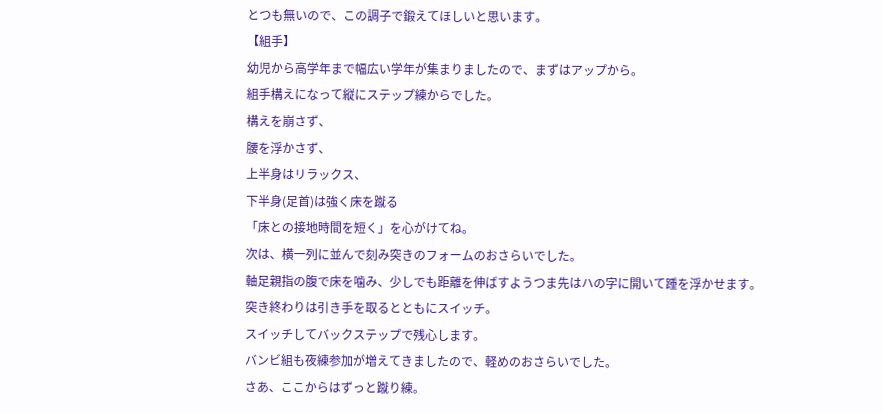とつも無いので、この調子で鍛えてほしいと思います。
【組手】
幼児から高学年まで幅広い学年が集まりましたので、まずはアップから。
組手構えになって縦にステップ練からでした。
構えを崩さず、
腰を浮かさず、
上半身はリラックス、
下半身(足首)は強く床を蹴る
「床との接地時間を短く」を心がけてね。
次は、横一列に並んで刻み突きのフォームのおさらいでした。
軸足親指の腹で床を噛み、少しでも距離を伸ばすようつま先はハの字に開いて踵を浮かせます。
突き終わりは引き手を取るとともにスイッチ。
スイッチしてバックステップで残心します。
バンビ組も夜練参加が増えてきましたので、軽めのおさらいでした。
さあ、ここからはずっと蹴り練。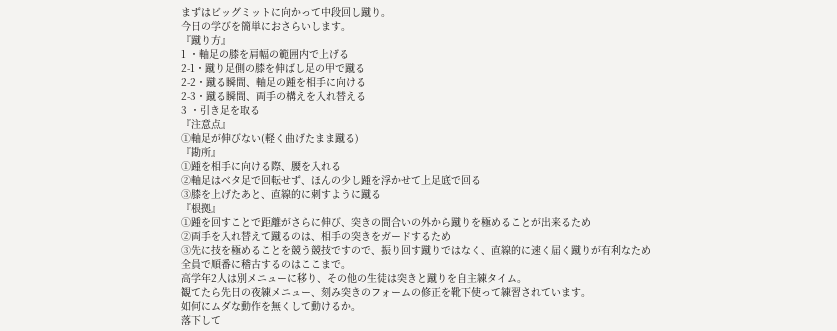まずはビッグミットに向かって中段回し蹴り。
今日の学びを簡単におさらいします。
『蹴り方』
1 ・軸足の膝を肩幅の範囲内で上げる
2-1・蹴り足側の膝を伸ばし足の甲で蹴る
2-2・蹴る瞬間、軸足の踵を相手に向ける
2-3・蹴る瞬間、両手の構えを入れ替える
3 ・引き足を取る
『注意点』
①軸足が伸びない(軽く曲げたまま蹴る)
『勘所』
①踵を相手に向ける際、腰を入れる
②軸足はベタ足で回転せず、ほんの少し踵を浮かせて上足底で回る
③膝を上げたあと、直線的に刺すように蹴る
『根拠』
①踵を回すことで距離がさらに伸び、突きの間合いの外から蹴りを極めることが出来るため
②両手を入れ替えて蹴るのは、相手の突きをガードするため
③先に技を極めることを競う競技ですので、振り回す蹴りではなく、直線的に速く届く蹴りが有利なため
全員で順番に稽古するのはここまで。
高学年2人は別メニューに移り、その他の生徒は突きと蹴りを自主練タイム。
観てたら先日の夜練メニュー、刻み突きのフォームの修正を靴下使って練習されています。
如何にムダな動作を無くして動けるか。
落下して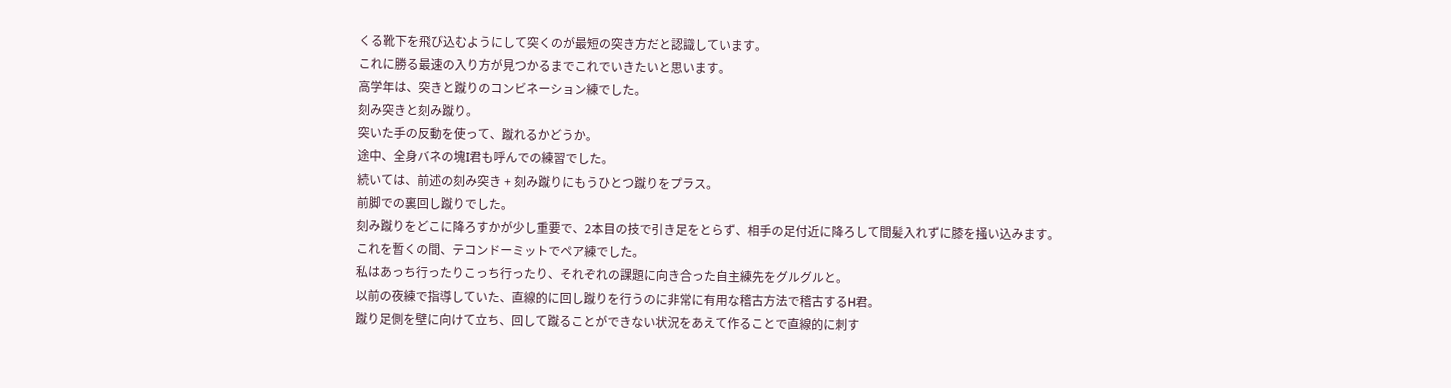くる靴下を飛び込むようにして突くのが最短の突き方だと認識しています。
これに勝る最速の入り方が見つかるまでこれでいきたいと思います。
高学年は、突きと蹴りのコンビネーション練でした。
刻み突きと刻み蹴り。
突いた手の反動を使って、蹴れるかどうか。
途中、全身バネの塊I君も呼んでの練習でした。
続いては、前述の刻み突き + 刻み蹴りにもうひとつ蹴りをプラス。
前脚での裏回し蹴りでした。
刻み蹴りをどこに降ろすかが少し重要で、2本目の技で引き足をとらず、相手の足付近に降ろして間髪入れずに膝を掻い込みます。
これを暫くの間、テコンドーミットでペア練でした。
私はあっち行ったりこっち行ったり、それぞれの課題に向き合った自主練先をグルグルと。
以前の夜練で指導していた、直線的に回し蹴りを行うのに非常に有用な稽古方法で稽古するH君。
蹴り足側を壁に向けて立ち、回して蹴ることができない状況をあえて作ることで直線的に刺す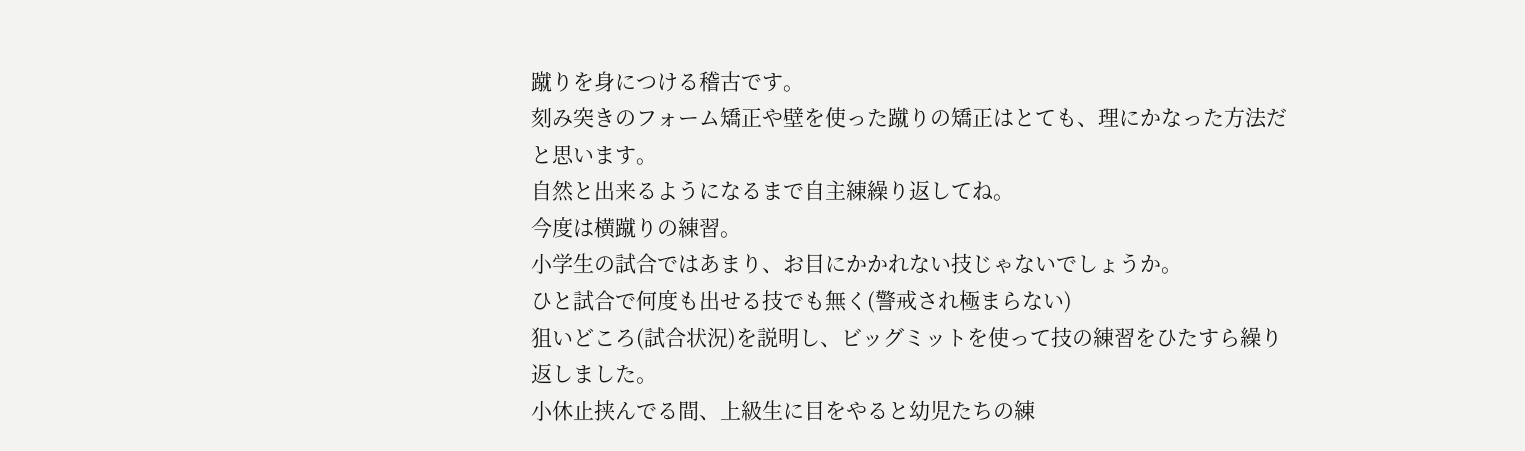蹴りを身につける稽古です。
刻み突きのフォーム矯正や壁を使った蹴りの矯正はとても、理にかなった方法だと思います。
自然と出来るようになるまで自主練繰り返してね。
今度は横蹴りの練習。
小学生の試合ではあまり、お目にかかれない技じゃないでしょうか。
ひと試合で何度も出せる技でも無く(警戒され極まらない)
狙いどころ(試合状況)を説明し、ビッグミットを使って技の練習をひたすら繰り返しました。
小休止挟んでる間、上級生に目をやると幼児たちの練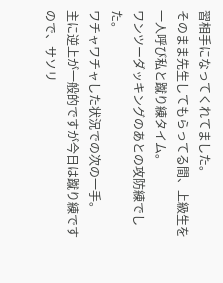習相手になってくれてました。
そのまま先生してもらってる間、上級生を一人呼び私と蹴り練タイム。
ワンツーダッキングのあとの攻防練でした。
ワチャワチャした状況での次の一手。
主に逆上が一般的ですが今日は蹴り練ですので、サソリ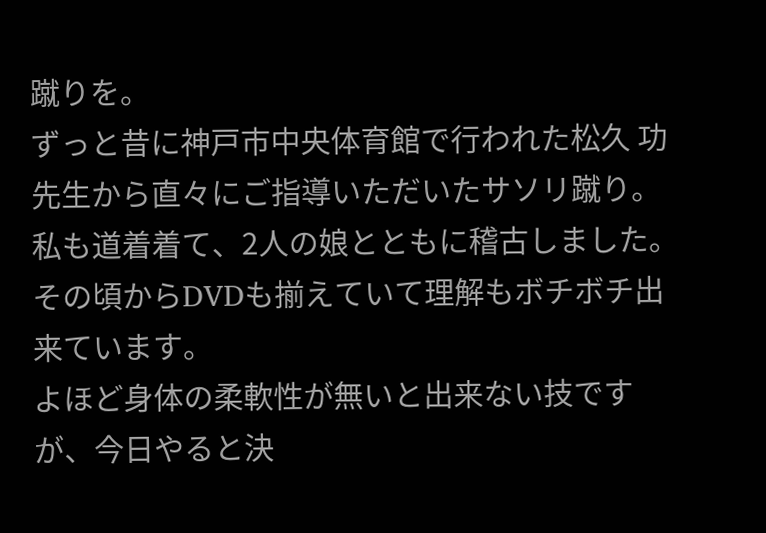蹴りを。
ずっと昔に神戸市中央体育館で行われた松久 功先生から直々にご指導いただいたサソリ蹴り。
私も道着着て、2人の娘とともに稽古しました。
その頃からDVDも揃えていて理解もボチボチ出来ています。
よほど身体の柔軟性が無いと出来ない技ですが、今日やると決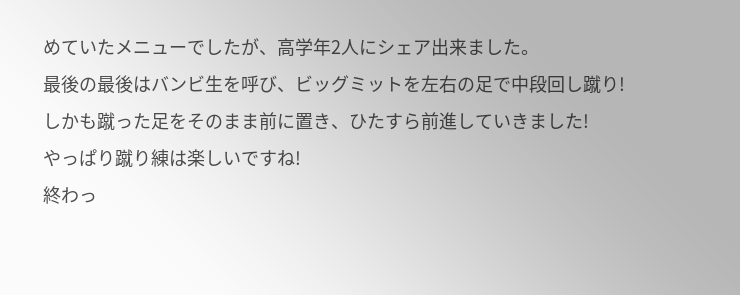めていたメニューでしたが、高学年2人にシェア出来ました。
最後の最後はバンビ生を呼び、ビッグミットを左右の足で中段回し蹴り!
しかも蹴った足をそのまま前に置き、ひたすら前進していきました!
やっぱり蹴り練は楽しいですね!
終わっ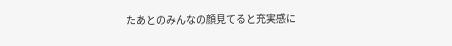たあとのみんなの顔見てると充実感に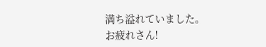満ち溢れていました。
お疲れさん!